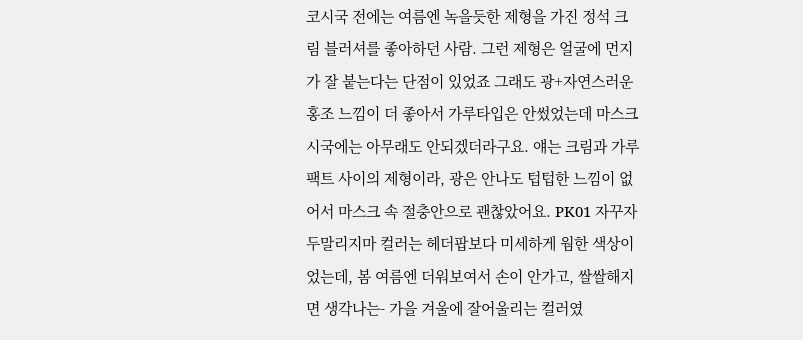코시국 전에는 여름엔 녹을듯한 제형을 가진 정석 크림 블러셔를 좋아하던 사람. 그런 제형은 얼굴에 먼지가 잘 붙는다는 단점이 있었죠 그래도 광+자연스러운 홍조 느낌이 더 좋아서 가루타입은 안썼었는데 마스크 시국에는 아무래도 안되겠더라구요. 얘는 크림과 가루팩트 사이의 제형이라, 광은 안나도 텁텁한 느낌이 없어서 마스크 속 절충안으로 괜찮았어요. PK01 자꾸자두말리지마 컬러는 헤더팝보다 미세하게 웜한 색상이었는데, 봄 여름엔 더워보여서 손이 안가고, 쌀쌀해지면 생각나는- 가을 겨울에 잘어울리는 컬러였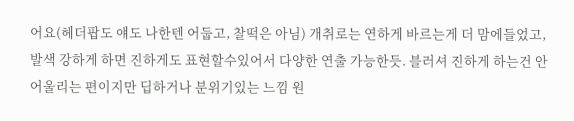어요(헤더팝도 얘도 나한텐 어둡고, 찰떡은 아님) 개취로는 연하게 바르는게 더 맘에들었고, 발색 강하게 하면 진하게도 표현할수있어서 다양한 연출 가능한듯. 블러셔 진하게 하는건 안어울리는 편이지만 딥하거나 분위기있는 느낌 원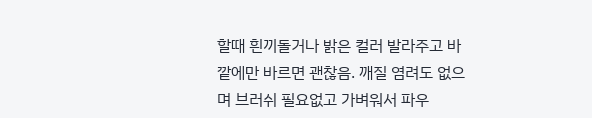할때 흰끼돌거나 밝은 컬러 발라주고 바깥에만 바르면 괜찮음. 깨질 염려도 없으며 브러쉬 필요없고 가벼워서 파우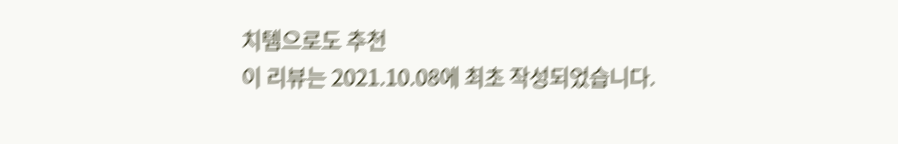치템으로도 추천
이 리뷰는 2021.10.08에 최초 작성되었습니다.